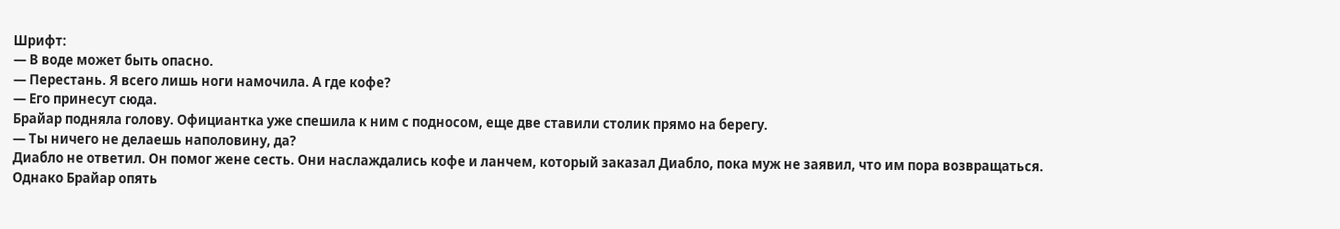Шрифт:
— В воде может быть опасно.
— Перестань. Я всего лишь ноги намочила. А где кофе?
— Его принесут сюда.
Брайар подняла голову. Официантка уже спешила к ним с подносом, еще две ставили столик прямо на берегу.
— Ты ничего не делаешь наполовину, да?
Диабло не ответил. Он помог жене сесть. Они наслаждались кофе и ланчем, который заказал Диабло, пока муж не заявил, что им пора возвращаться.
Однако Брайар опять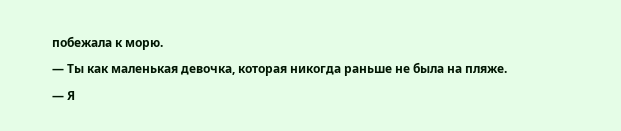побежала к морю.
— Ты как маленькая девочка, которая никогда раньше не была на пляже.
— Я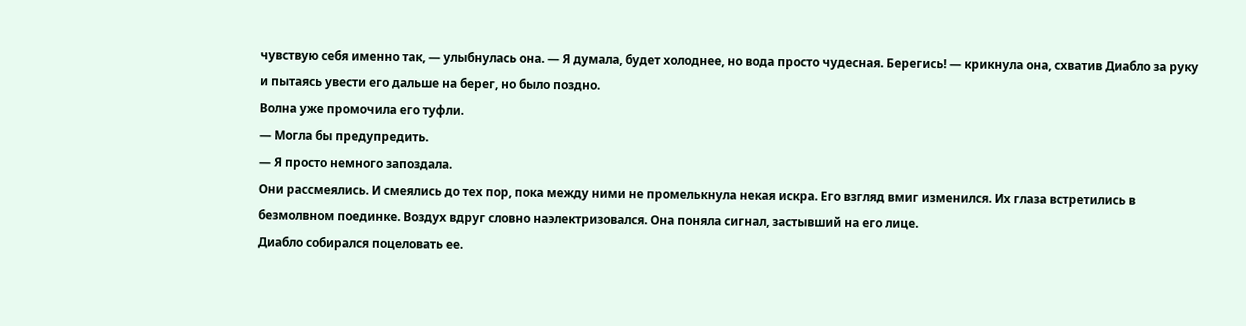чувствую себя именно так, — улыбнулась она. — Я думала, будет холоднее, но вода просто чудесная. Берегись! — крикнула она, схватив Диабло за руку и пытаясь увести его дальше на берег, но было поздно.
Волна уже промочила его туфли.
— Могла бы предупредить.
— Я просто немного запоздала.
Они рассмеялись. И смеялись до тех пор, пока между ними не промелькнула некая искра. Его взгляд вмиг изменился. Их глаза встретились в безмолвном поединке. Воздух вдруг словно наэлектризовался. Она поняла сигнал, застывший на его лице.
Диабло собирался поцеловать ее.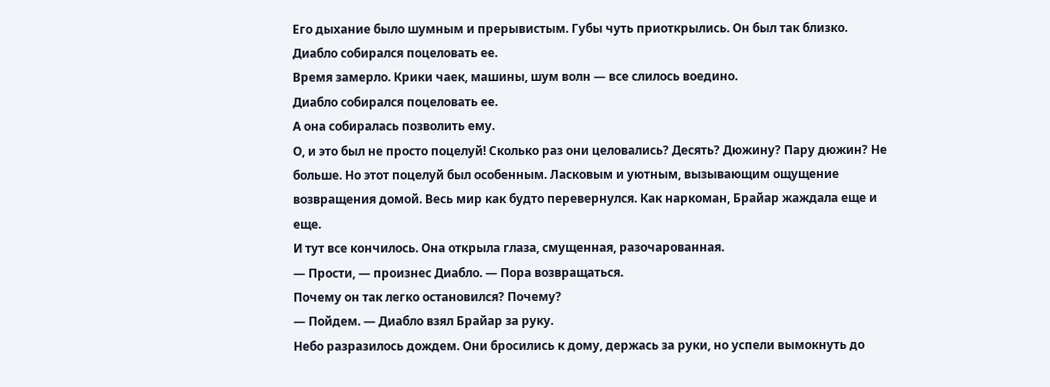Его дыхание было шумным и прерывистым. Губы чуть приоткрылись. Он был так близко.
Диабло собирался поцеловать ее.
Время замерло. Крики чаек, машины, шум волн — все слилось воедино.
Диабло собирался поцеловать ее.
А она собиралась позволить ему.
О, и это был не просто поцелуй! Сколько раз они целовались? Десять? Дюжину? Пару дюжин? Не больше. Но этот поцелуй был особенным. Ласковым и уютным, вызывающим ощущение возвращения домой. Весь мир как будто перевернулся. Как наркоман, Брайар жаждала еще и еще.
И тут все кончилось. Она открыла глаза, смущенная, разочарованная.
— Прости, — произнес Диабло. — Пора возвращаться.
Почему он так легко остановился? Почему?
— Пойдем. — Диабло взял Брайар за руку.
Небо разразилось дождем. Они бросились к дому, держась за руки, но успели вымокнуть до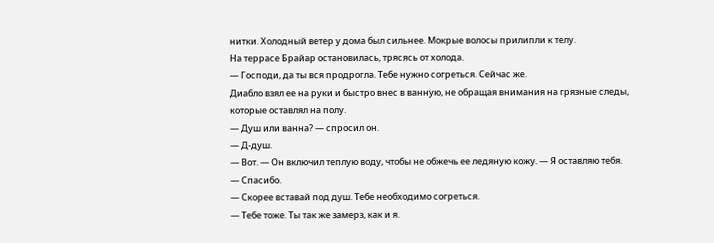нитки. Холодный ветер у дома был сильнее. Мокрые волосы прилипли к телу.
На террасе Брайар остановилась, трясясь от холода.
— Господи, да ты вся продрогла. Тебе нужно согреться. Сейчас же.
Диабло взял ее на руки и быстро внес в ванную, не обращая внимания на грязные следы, которые оставлял на полу.
— Душ или ванна? — спросил он.
— Д-душ.
— Вот. — Он включил теплую воду, чтобы не обжечь ее ледяную кожу. — Я оставляю тебя.
— Спасибо.
— Скорее вставай под душ. Тебе необходимо согреться.
— Тебе тоже. Ты так же замерз, как и я.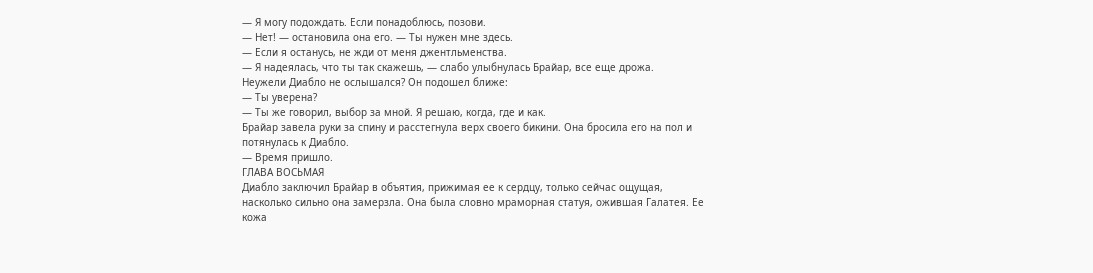— Я могу подождать. Если понадоблюсь, позови.
— Нет! — остановила она его. — Ты нужен мне здесь.
— Если я останусь, не жди от меня джентльменства.
— Я надеялась, что ты так скажешь, — слабо улыбнулась Брайар, все еще дрожа.
Неужели Диабло не ослышался? Он подошел ближе:
— Ты уверена?
— Ты же говорил, выбор за мной. Я решаю, когда, где и как.
Брайар завела руки за спину и расстегнула верх своего бикини. Она бросила его на пол и потянулась к Диабло.
— Время пришло.
ГЛАВА ВОСЬМАЯ
Диабло заключил Брайар в объятия, прижимая ее к сердцу, только сейчас ощущая, насколько сильно она замерзла. Она была словно мраморная статуя, ожившая Галатея. Ее кожа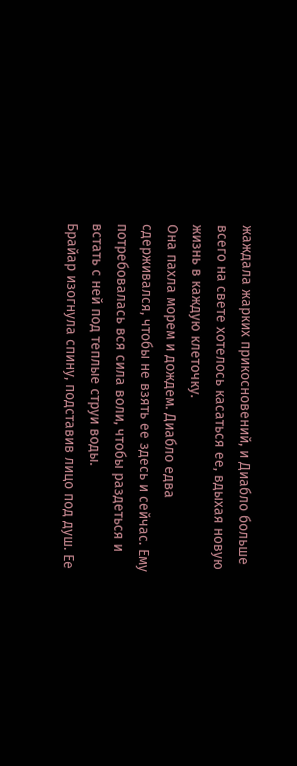жаждала жарких прикосновений, и Диабло больше всего на свете хотелось касаться ее, вдыхая новую жизнь в каждую клеточку.
Она пахла морем и дождем. Диабло едва сдерживался, чтобы не взять ее здесь и сейчас. Ему потребовалась вся сила воли, чтобы раздеться и встать с ней под теплые струи воды.
Брайар изогнула спину, подставив лицо под душ. Ее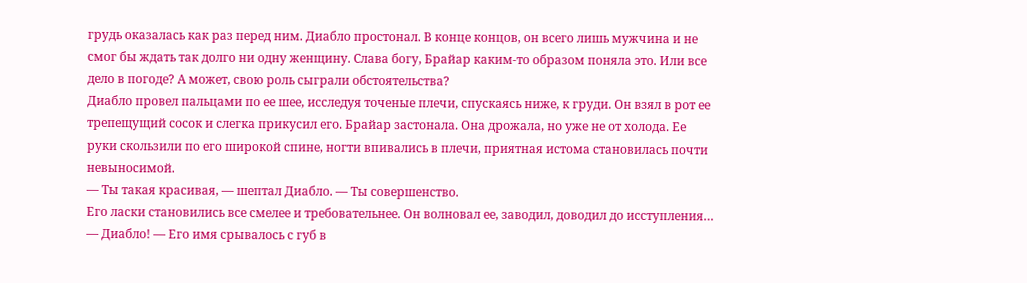грудь оказалась как раз перед ним. Диабло простонал. В конце концов, он всего лишь мужчина и не смог бы ждать так долго ни одну женщину. Слава богу, Брайар каким-то образом поняла это. Или все дело в погоде? А может, свою роль сыграли обстоятельства?
Диабло провел пальцами по ее шее, исследуя точеные плечи, спускаясь ниже, к груди. Он взял в рот ее трепещущий сосок и слегка прикусил его. Брайар застонала. Она дрожала, но уже не от холода. Ее руки скользили по его широкой спине, ногти впивались в плечи, приятная истома становилась почти невыносимой.
— Ты такая красивая, — шептал Диабло. — Ты совершенство.
Его ласки становились все смелее и требовательнее. Он волновал ее, заводил, доводил до исступления…
— Диабло! — Его имя срывалось с губ в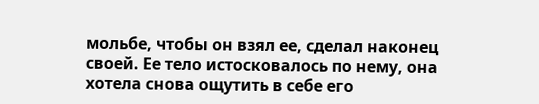мольбе, чтобы он взял ее, сделал наконец своей. Ее тело истосковалось по нему, она хотела снова ощутить в себе его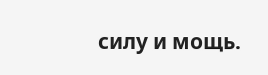силу и мощь.